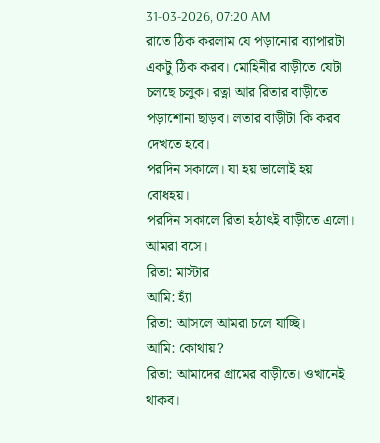31-03-2026, 07:20 AM
রাতে ঠিক করলাম যে পড়ানোর ব্যাপারটা একটু ঠিক করব। মোহিনীর বাড়ীতে যেটা চলছে চলুক। রত্না আর রিতার বাড়ীতে পড়াশোনা ছাড়ব। লতার বাড়ীটা কি করব দেখতে হবে।
পরদিন সকালে। যা হয় ভালোই হয় বোধহয়।
পরদিন সকালে রিতা হঠাৎই বাড়ীতে এলো। আমরা বসে।
রিতা: মাস্টার
আমি: হ্যাঁ
রিতা: আসলে আমরা চলে যাচ্ছি।
আমি: কোথায়?
রিতা: আমাদের গ্রামের বাড়ীতে। ওখানেই থাকব।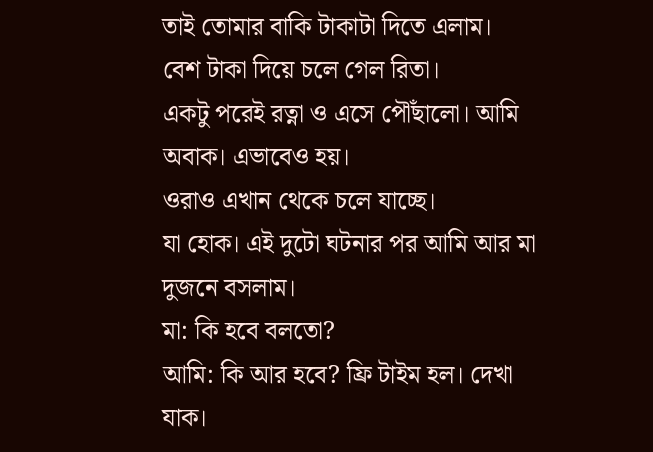তাই তোমার বাকি টাকাটা দিতে এলাম।
বেশ টাকা দিয়ে চলে গেল রিতা।
একটু পরেই রত্না ও এসে পৌঁছালো। আমি অবাক। এভাবেও হয়।
ওরাও এখান থেকে চলে যাচ্ছে।
যা হোক। এই দুটো ঘটনার পর আমি আর মা দুজনে বসলাম।
মা: কি হবে বলতো?
আমি: কি আর হবে? ফ্রি টাইম হল। দেখা যাক।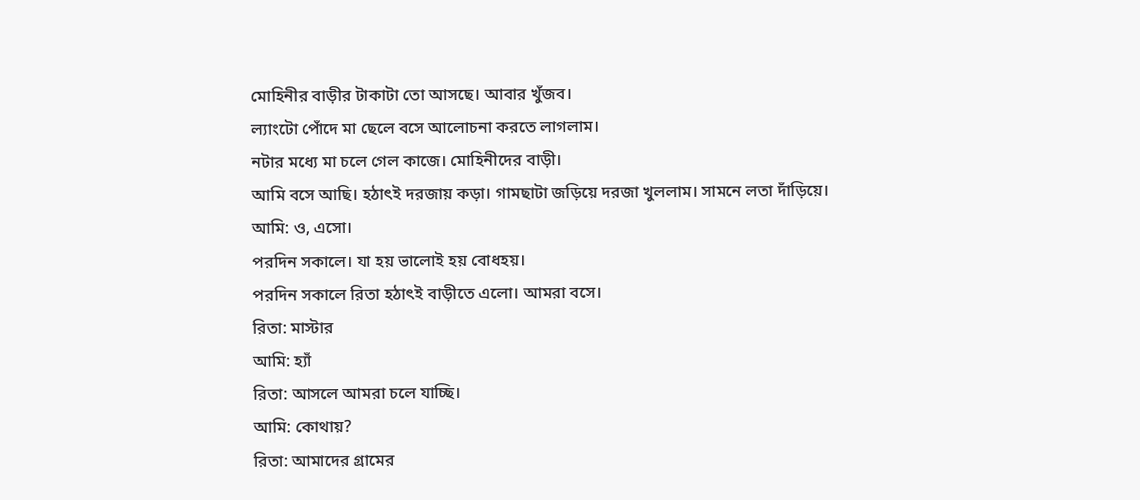মোহিনীর বাড়ীর টাকাটা তো আসছে। আবার খুঁজব।
ল্যাংটো পোঁদে মা ছেলে বসে আলোচনা করতে লাগলাম।
নটার মধ্যে মা চলে গেল কাজে। মোহিনীদের বাড়ী।
আমি বসে আছি। হঠাৎই দরজায় কড়া। গামছাটা জড়িয়ে দরজা খুললাম। সামনে লতা দাঁড়িয়ে।
আমি: ও, এসো।
পরদিন সকালে। যা হয় ভালোই হয় বোধহয়।
পরদিন সকালে রিতা হঠাৎই বাড়ীতে এলো। আমরা বসে।
রিতা: মাস্টার
আমি: হ্যাঁ
রিতা: আসলে আমরা চলে যাচ্ছি।
আমি: কোথায়?
রিতা: আমাদের গ্রামের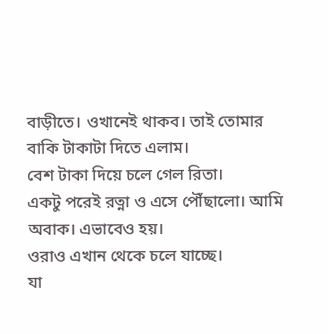বাড়ীতে। ওখানেই থাকব। তাই তোমার বাকি টাকাটা দিতে এলাম।
বেশ টাকা দিয়ে চলে গেল রিতা।
একটু পরেই রত্না ও এসে পৌঁছালো। আমি অবাক। এভাবেও হয়।
ওরাও এখান থেকে চলে যাচ্ছে।
যা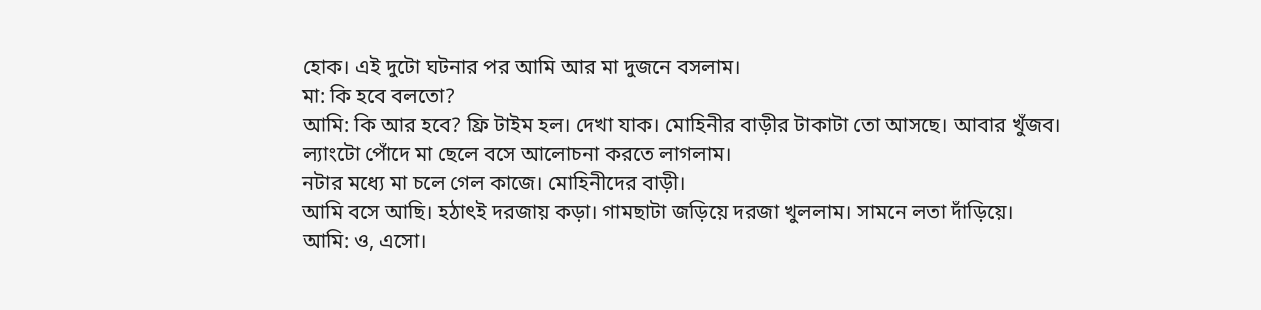হোক। এই দুটো ঘটনার পর আমি আর মা দুজনে বসলাম।
মা: কি হবে বলতো?
আমি: কি আর হবে? ফ্রি টাইম হল। দেখা যাক। মোহিনীর বাড়ীর টাকাটা তো আসছে। আবার খুঁজব।
ল্যাংটো পোঁদে মা ছেলে বসে আলোচনা করতে লাগলাম।
নটার মধ্যে মা চলে গেল কাজে। মোহিনীদের বাড়ী।
আমি বসে আছি। হঠাৎই দরজায় কড়া। গামছাটা জড়িয়ে দরজা খুললাম। সামনে লতা দাঁড়িয়ে।
আমি: ও, এসো।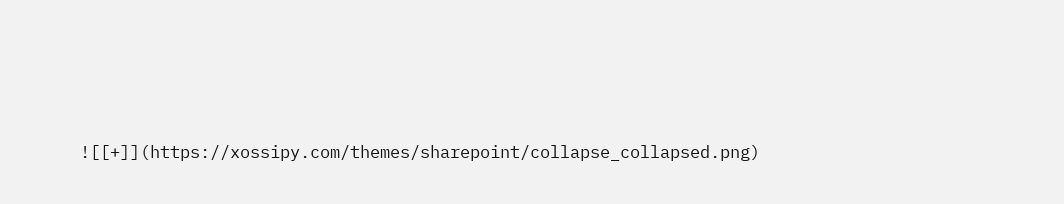![[+]](https://xossipy.com/themes/sharepoint/collapse_collapsed.png)